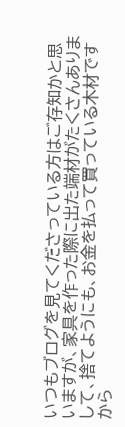いつもブログを見てくださっている方はご存知かと思いますが、家具を作った際に出た端材がたくさんありまして、捨てようにも、お金を払って買っている木材ですから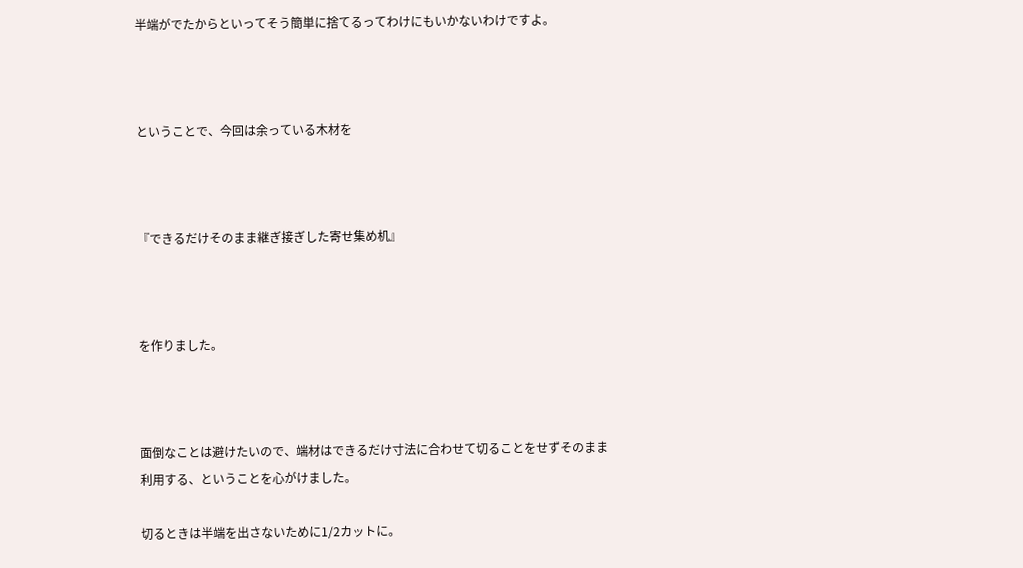半端がでたからといってそう簡単に捨てるってわけにもいかないわけですよ。



ということで、今回は余っている木材を



『できるだけそのまま継ぎ接ぎした寄せ集め机』



を作りました。



面倒なことは避けたいので、端材はできるだけ寸法に合わせて切ることをせずそのまま利用する、ということを心がけました。

切るときは半端を出さないために1/2カットに。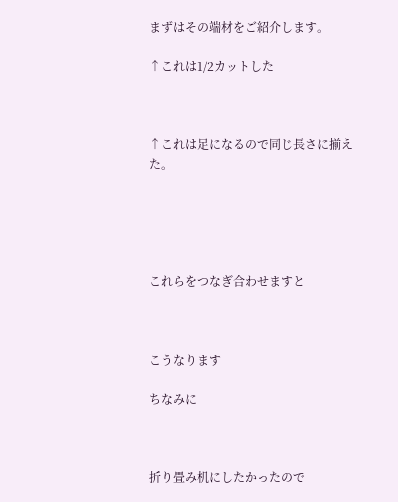まずはその端材をご紹介します。

↑これは1/2カットした



↑これは足になるので同じ長さに揃えた。





これらをつなぎ合わせますと



こうなります

ちなみに



折り畳み机にしたかったので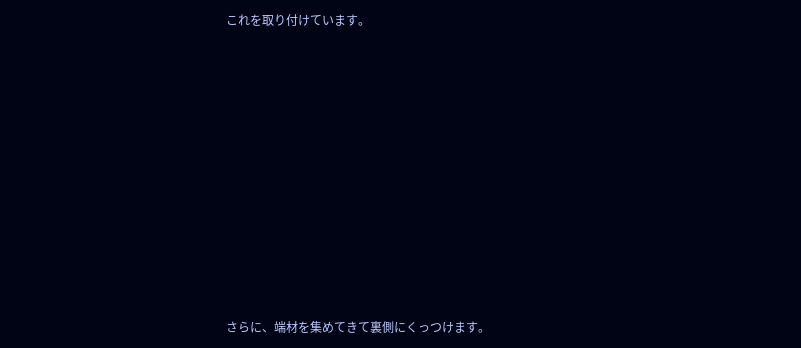これを取り付けています。











さらに、端材を集めてきて裏側にくっつけます。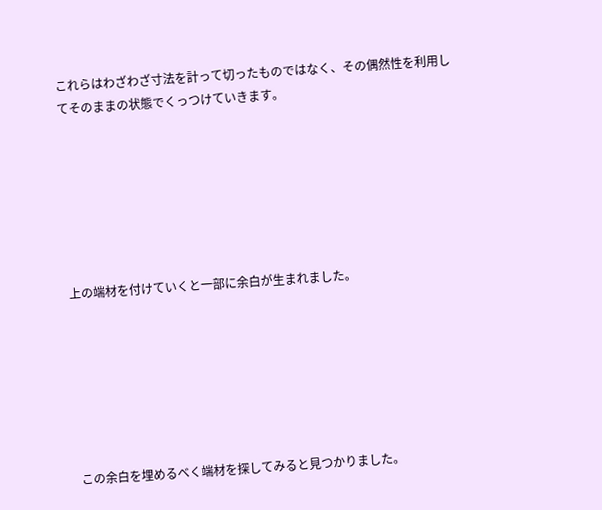これらはわざわざ寸法を計って切ったものではなく、その偶然性を利用してそのままの状態でくっつけていきます。







上の端材を付けていくと一部に余白が生まれました。







この余白を埋めるべく端材を探してみると見つかりました。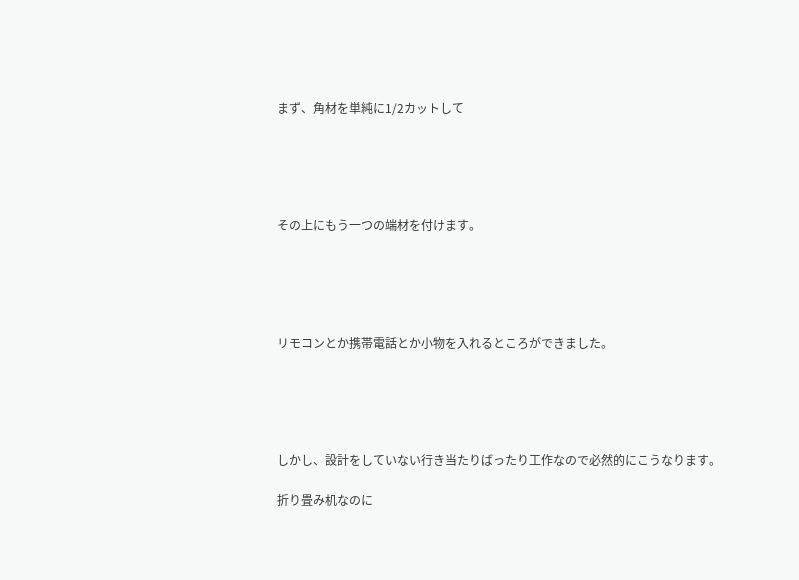まず、角材を単純に1/2カットして





その上にもう一つの端材を付けます。





リモコンとか携帯電話とか小物を入れるところができました。





しかし、設計をしていない行き当たりばったり工作なので必然的にこうなります。

折り畳み机なのに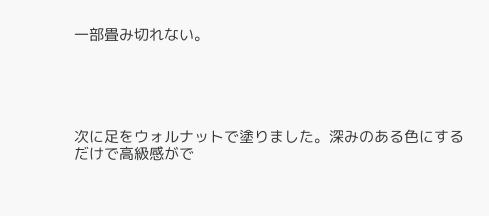一部畳み切れない。





次に足をウォルナットで塗りました。深みのある色にするだけで高級感がで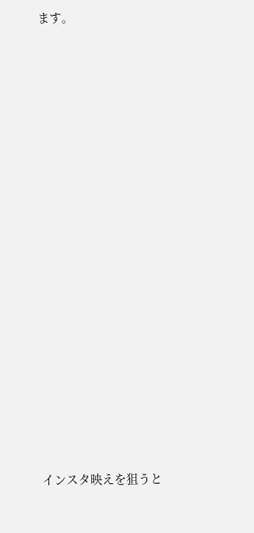ます。





















インスタ映えを狙うと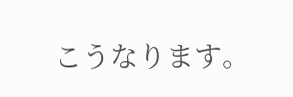こうなります。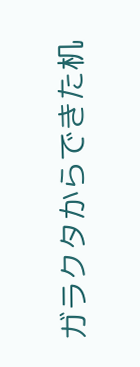ガラクタからできた机